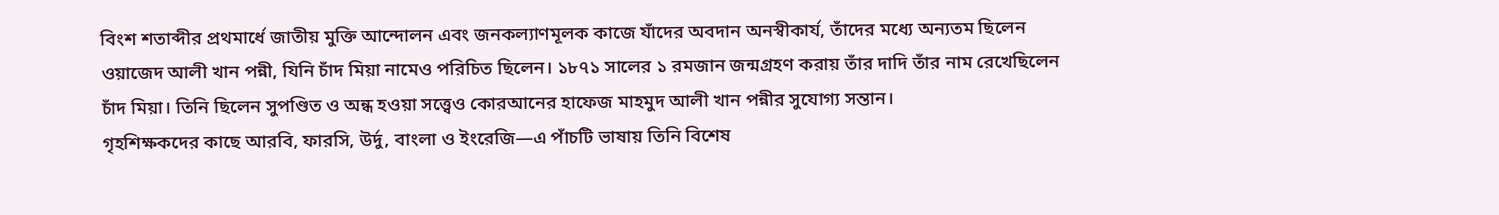বিংশ শতাব্দীর প্রথমার্ধে জাতীয় মুক্তি আন্দোলন এবং জনকল্যাণমূলক কাজে যাঁদের অবদান অনস্বীকার্য, তাঁদের মধ্যে অন্যতম ছিলেন ওয়াজেদ আলী খান পন্নী, যিনি চাঁদ মিয়া নামেও পরিচিত ছিলেন। ১৮৭১ সালের ১ রমজান জন্মগ্রহণ করায় তাঁর দাদি তাঁর নাম রেখেছিলেন চাঁদ মিয়া। তিনি ছিলেন সুপণ্ডিত ও অন্ধ হওয়া সত্ত্বেও কোরআনের হাফেজ মাহমুদ আলী খান পন্নীর সুযোগ্য সন্তান।
গৃহশিক্ষকদের কাছে আরবি, ফারসি, উর্দু, বাংলা ও ইংরেজি—এ পাঁচটি ভাষায় তিনি বিশেষ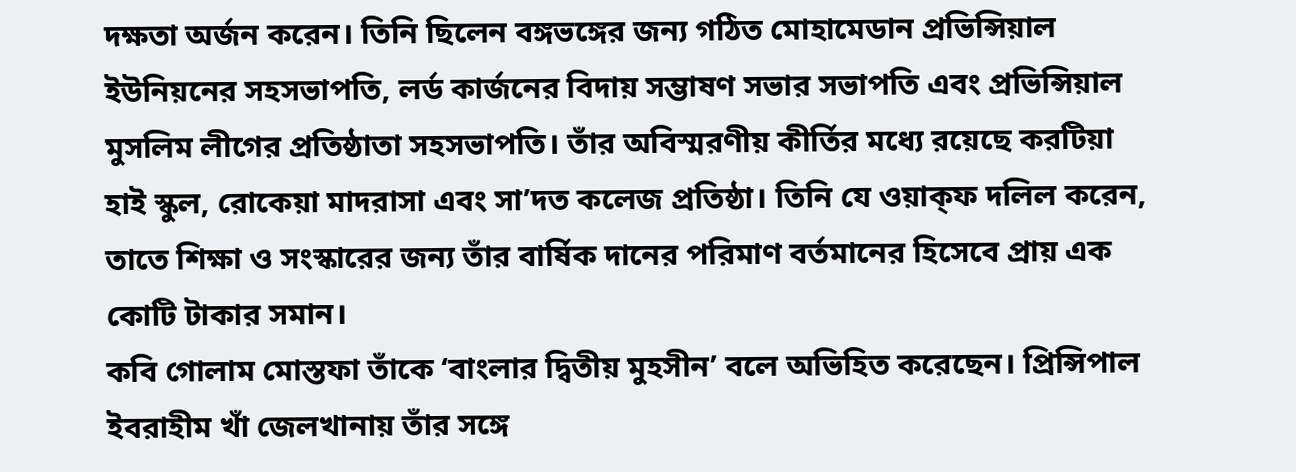দক্ষতা অর্জন করেন। তিনি ছিলেন বঙ্গভঙ্গের জন্য গঠিত মোহামেডান প্রভিন্সিয়াল ইউনিয়নের সহসভাপতি, লর্ড কার্জনের বিদায় সম্ভাষণ সভার সভাপতি এবং প্রভিন্সিয়াল মুসলিম লীগের প্রতিষ্ঠাতা সহসভাপতি। তাঁর অবিস্মরণীয় কীর্তির মধ্যে রয়েছে করটিয়া হাই স্কুল, রোকেয়া মাদরাসা এবং সা’দত কলেজ প্রতিষ্ঠা। তিনি যে ওয়াক্ফ দলিল করেন, তাতে শিক্ষা ও সংস্কারের জন্য তাঁর বার্ষিক দানের পরিমাণ বর্তমানের হিসেবে প্রায় এক কোটি টাকার সমান।
কবি গোলাম মোস্তফা তাঁকে ‘বাংলার দ্বিতীয় মুহসীন’ বলে অভিহিত করেছেন। প্রিন্সিপাল ইবরাহীম খাঁ জেলখানায় তাঁর সঙ্গে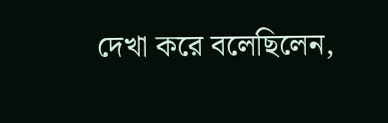দেখা করে বলেছিলেন,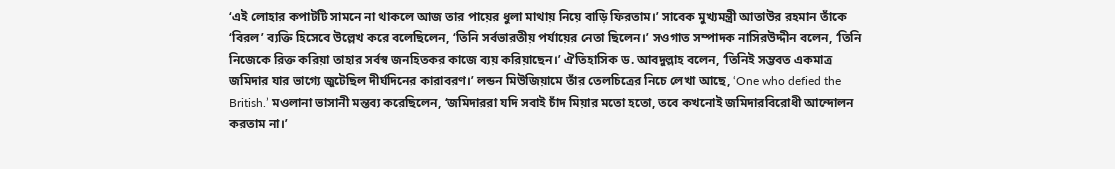‘এই লোহার কপাটটি সামনে না থাকলে আজ তার পায়ের ধুলা মাথায় নিয়ে বাড়ি ফিরতাম।’ সাবেক মুখ্যমন্ত্রী আতাউর রহমান তাঁকে ‘বিরল’ ব্যক্তি হিসেবে উল্লেখ করে বলেছিলেন, ‘তিনি সর্বভারতীয় পর্যায়ের নেতা ছিলেন।’ সওগাত সম্পাদক নাসিরউদ্দীন বলেন, ‘তিনি নিজেকে রিক্ত করিয়া তাহার সর্বস্ব জনহিতকর কাজে ব্যয় করিয়াছেন।’ ঐতিহাসিক ড. আবদুল্লাহ বলেন, ‘তিনিই সম্ভবত একমাত্র জমিদার যার ভাগ্যে জুটেছিল দীর্ঘদিনের কারাবরণ।’ লন্ডন মিউজিয়ামে তাঁর তেলচিত্রের নিচে লেখা আছে, ‘One who defied the British.’ মওলানা ভাসানী মন্তব্য করেছিলেন, ‘জমিদাররা যদি সবাই চাঁদ মিয়ার মতো হতো, তবে কখনোই জমিদারবিরোধী আন্দোলন করতাম না।’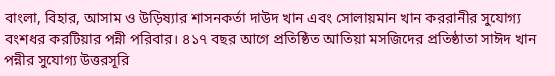বাংলা, বিহার, আসাম ও উড়িষ্যার শাসনকর্তা দাউদ খান এবং সোলায়মান খান কররানীর সুযোগ্য বংশধর করটিয়ার পন্নী পরিবার। ৪১৭ বছর আগে প্রতিষ্ঠিত আতিয়া মসজিদের প্রতিষ্ঠাতা সাঈদ খান পন্নীর সুযোগ্য উত্তরসূরি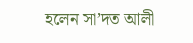হলেন সা’দত আলী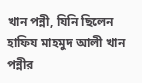খান পন্নী, যিনি ছিলেন হাফিয মাহমুদ আলী খান পন্নীর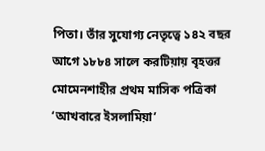পিতা। তাঁর সুযোগ্য নেতৃত্বে ১৪২ বছর আগে ১৮৮৪ সালে করটিয়ায় বৃহত্তর মোমেনশাহীর প্রথম মাসিক পত্রিকা ‘আখবারে ইসলামিয়া’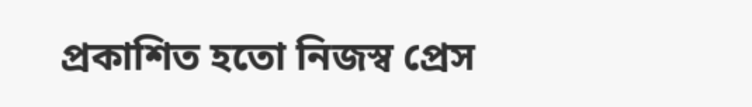প্রকাশিত হতো নিজস্ব প্রেস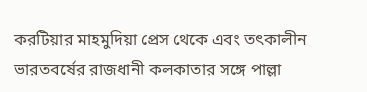করটিয়ার মাহমুদিয়া প্রেস থেকে এবং তৎকালীন ভারতবর্ষের রাজধানী কলকাতার সঙ্গে পাল্লা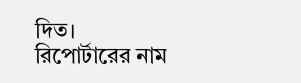দিত।
রিপোর্টারের নাম